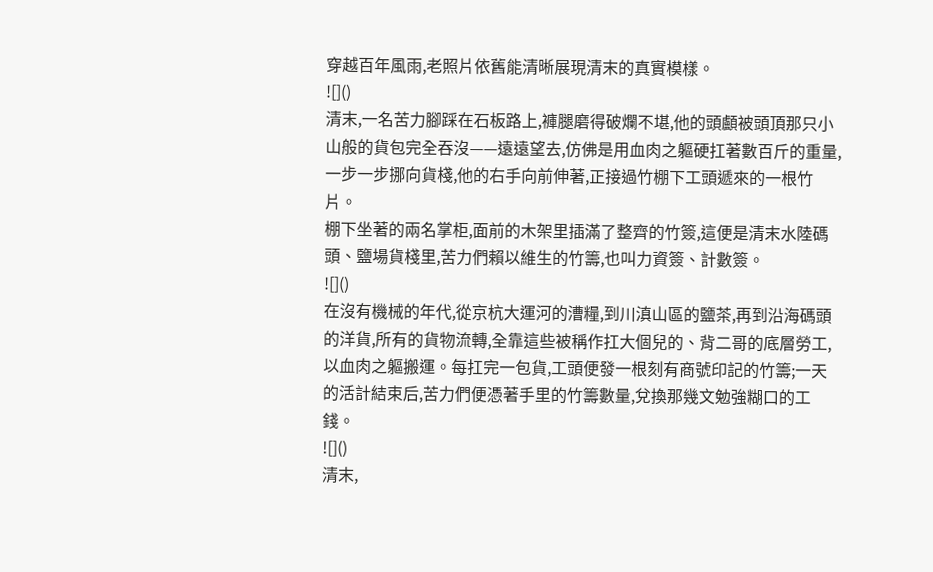穿越百年風雨,老照片依舊能清晰展現清末的真實模樣。
![]()
清末,一名苦力腳踩在石板路上,褲腿磨得破爛不堪,他的頭顱被頭頂那只小山般的貨包完全吞沒——遠遠望去,仿佛是用血肉之軀硬扛著數百斤的重量,一步一步挪向貨棧,他的右手向前伸著,正接過竹棚下工頭遞來的一根竹片。
棚下坐著的兩名掌柜,面前的木架里插滿了整齊的竹簽,這便是清末水陸碼頭、鹽場貨棧里,苦力們賴以維生的竹籌,也叫力資簽、計數簽。
![]()
在沒有機械的年代,從京杭大運河的漕糧,到川滇山區的鹽茶,再到沿海碼頭的洋貨,所有的貨物流轉,全靠這些被稱作扛大個兒的、背二哥的底層勞工,以血肉之軀搬運。每扛完一包貨,工頭便發一根刻有商號印記的竹籌;一天的活計結束后,苦力們便憑著手里的竹籌數量,兌換那幾文勉強糊口的工錢。
![]()
清末,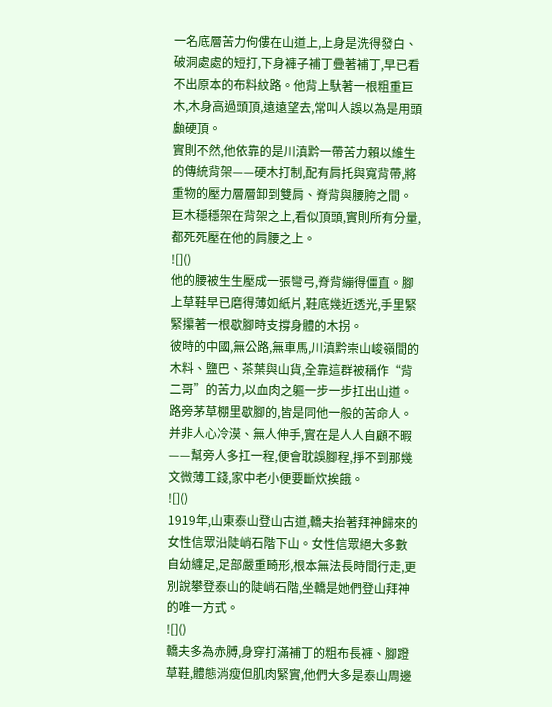一名底層苦力佝僂在山道上,上身是洗得發白、破洞處處的短打,下身褲子補丁疊著補丁,早已看不出原本的布料紋路。他背上馱著一根粗重巨木,木身高過頭頂,遠遠望去,常叫人誤以為是用頭顱硬頂。
實則不然,他依靠的是川滇黔一帶苦力賴以維生的傳統背架——硬木打制,配有肩托與寬背帶,將重物的壓力層層卸到雙肩、脊背與腰胯之間。巨木穩穩架在背架之上,看似頂頭,實則所有分量,都死死壓在他的肩腰之上。
![]()
他的腰被生生壓成一張彎弓,脊背繃得僵直。腳上草鞋早已磨得薄如紙片,鞋底幾近透光,手里緊緊攥著一根歇腳時支撐身體的木拐。
彼時的中國,無公路,無車馬,川滇黔崇山峻嶺間的木料、鹽巴、茶葉與山貨,全靠這群被稱作“背二哥”的苦力,以血肉之軀一步一步扛出山道。路旁茅草棚里歇腳的,皆是同他一般的苦命人。并非人心冷漠、無人伸手,實在是人人自顧不暇——幫旁人多扛一程,便會耽誤腳程,掙不到那幾文微薄工錢,家中老小便要斷炊挨餓。
![]()
1919年,山東泰山登山古道,轎夫抬著拜神歸來的女性信眾沿陡峭石階下山。女性信眾絕大多數自幼纏足,足部嚴重畸形,根本無法長時間行走,更別說攀登泰山的陡峭石階,坐轎是她們登山拜神的唯一方式。
![]()
轎夫多為赤膊,身穿打滿補丁的粗布長褲、腳蹬草鞋,體態消瘦但肌肉緊實,他們大多是泰山周邊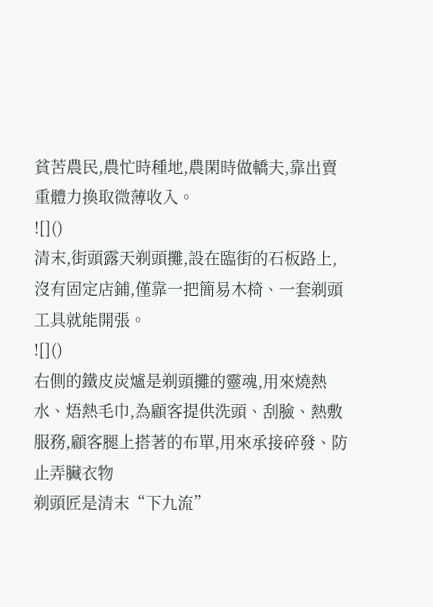貧苦農民,農忙時種地,農閑時做轎夫,靠出賣重體力換取微薄收入。
![]()
清末,街頭露天剃頭攤,設在臨街的石板路上,沒有固定店鋪,僅靠一把簡易木椅、一套剃頭工具就能開張。
![]()
右側的鐵皮炭爐是剃頭攤的靈魂,用來燒熱水、焐熱毛巾,為顧客提供洗頭、刮臉、熱敷服務,顧客腿上搭著的布單,用來承接碎發、防止弄臟衣物
剃頭匠是清末“下九流”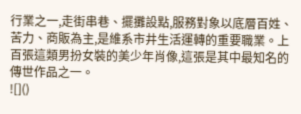行業之一,走街串巷、擺攤設點,服務對象以底層百姓、苦力、商販為主,是維系市井生活運轉的重要職業。上百張這類男扮女裝的美少年肖像,這張是其中最知名的傳世作品之一。
![]()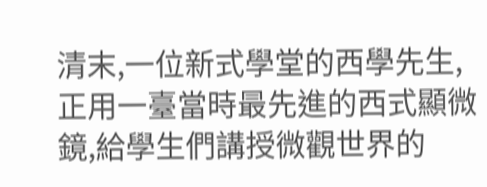清末,一位新式學堂的西學先生,正用一臺當時最先進的西式顯微鏡,給學生們講授微觀世界的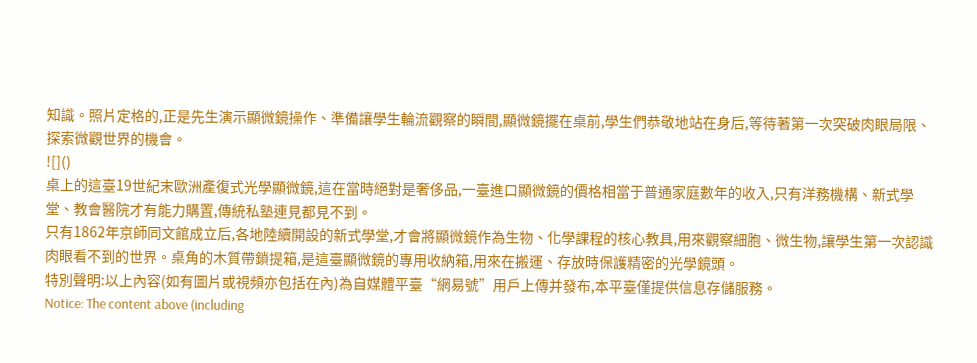知識。照片定格的,正是先生演示顯微鏡操作、準備讓學生輪流觀察的瞬間,顯微鏡擺在桌前,學生們恭敬地站在身后,等待著第一次突破肉眼局限、探索微觀世界的機會。
![]()
桌上的這臺19世紀末歐洲產復式光學顯微鏡,這在當時絕對是奢侈品,一臺進口顯微鏡的價格相當于普通家庭數年的收入,只有洋務機構、新式學堂、教會醫院才有能力購置,傳統私塾連見都見不到。
只有1862年京師同文館成立后,各地陸續開設的新式學堂,才會將顯微鏡作為生物、化學課程的核心教具,用來觀察細胞、微生物,讓學生第一次認識肉眼看不到的世界。桌角的木質帶鎖提箱,是這臺顯微鏡的專用收納箱,用來在搬運、存放時保護精密的光學鏡頭。
特別聲明:以上內容(如有圖片或視頻亦包括在內)為自媒體平臺“網易號”用戶上傳并發布,本平臺僅提供信息存儲服務。
Notice: The content above (including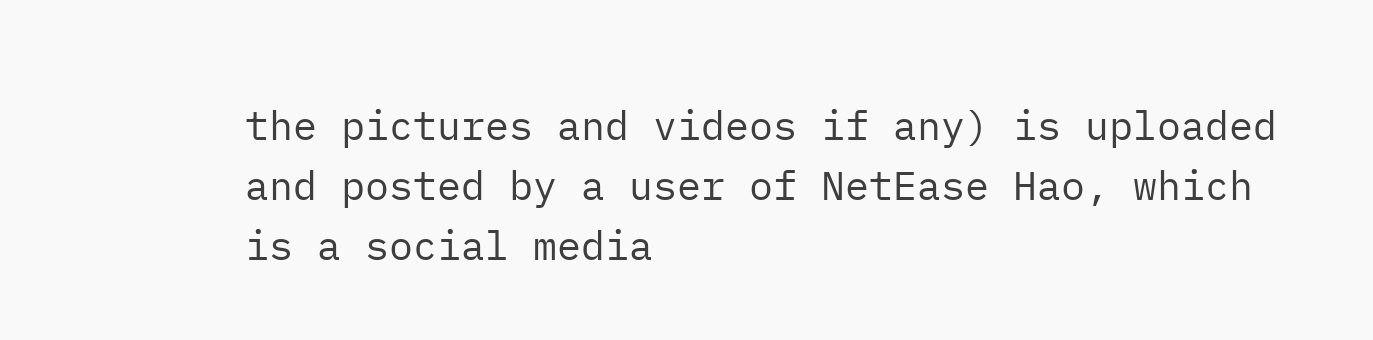the pictures and videos if any) is uploaded and posted by a user of NetEase Hao, which is a social media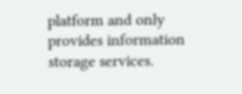platform and only provides information storage services.